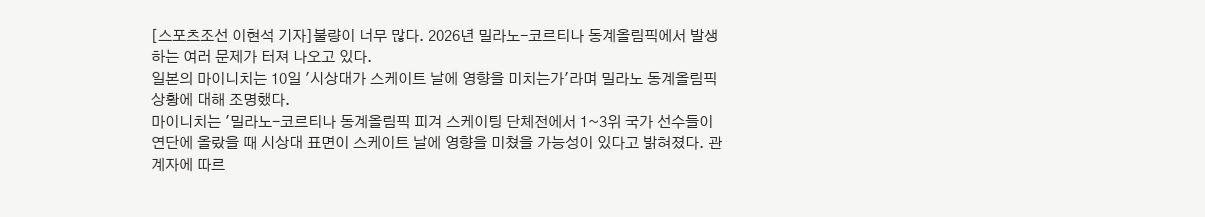[스포츠조선 이현석 기자]불량이 너무 많다. 2026년 밀라노-코르티나 동계올림픽에서 발생하는 여러 문제가 터져 나오고 있다.
일본의 마이니치는 10일 '시상대가 스케이트 날에 영향을 미치는가'라며 밀라노 동계올림픽 상황에 대해 조명했다.
마이니치는 '밀라노-코르티나 동계올림픽 피겨 스케이팅 단체전에서 1~3위 국가 선수들이 연단에 올랐을 때 시상대 표면이 스케이트 날에 영향을 미쳤을 가능성이 있다고 밝혀졌다. 관계자에 따르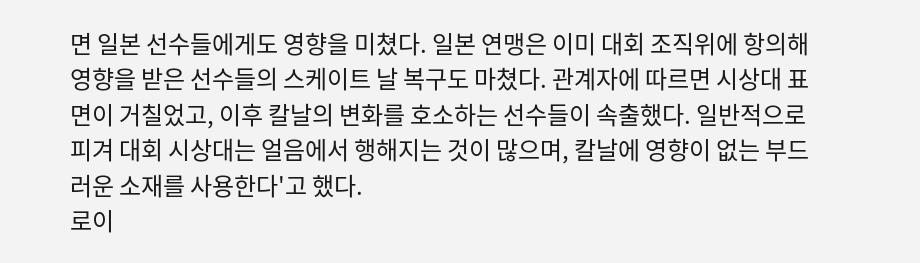면 일본 선수들에게도 영향을 미쳤다. 일본 연맹은 이미 대회 조직위에 항의해 영향을 받은 선수들의 스케이트 날 복구도 마쳤다. 관계자에 따르면 시상대 표면이 거칠었고, 이후 칼날의 변화를 호소하는 선수들이 속출했다. 일반적으로 피겨 대회 시상대는 얼음에서 행해지는 것이 많으며, 칼날에 영향이 없는 부드러운 소재를 사용한다'고 했다.
로이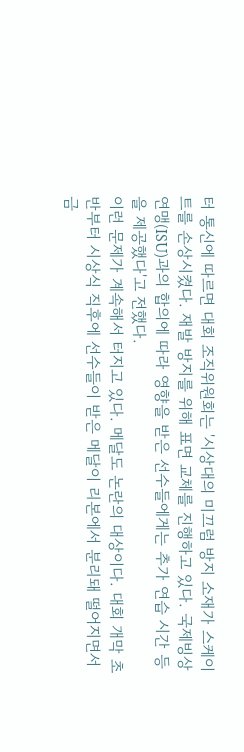터 통신에 따르면 대회 조직위원회는 '시상대의 미끄럼 방지 소재가 스케이트를 손상시켰다. 재발 방지를 위해 표면 교체를 진행하고 있다. 국제빙상연맹(ISU)과의 합의에 따라 영향을 받은 선수들에게는 추가 연습 시간 등을 제공했다'고 전했다.
이런 문제가 계속해서 터지고 있다. 메달도 논란의 대상이다. 대회 개막 초반부터 시상식 직후에 선수들이 받은 메달이 리본에서 분리돼 떨어지면서 금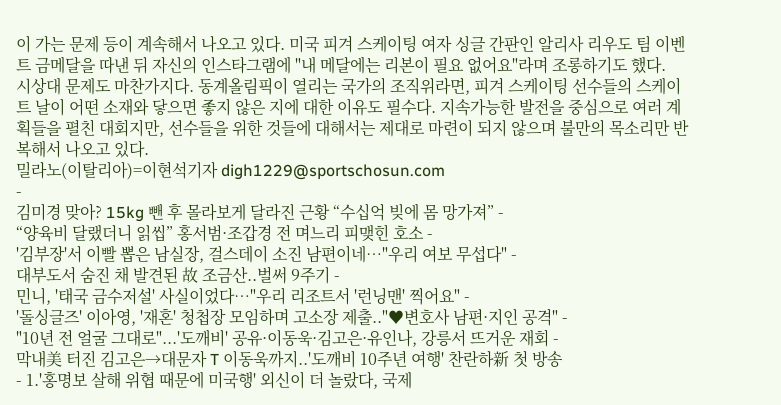이 가는 문제 등이 계속해서 나오고 있다. 미국 피겨 스케이팅 여자 싱글 간판인 알리사 리우도 팀 이벤트 금메달을 따낸 뒤 자신의 인스타그램에 "내 메달에는 리본이 필요 없어요"라며 조롱하기도 했다.
시상대 문제도 마찬가지다. 동계올림픽이 열리는 국가의 조직위라면, 피겨 스케이팅 선수들의 스케이트 날이 어떤 소재와 닿으면 좋지 않은 지에 대한 이유도 필수다. 지속가능한 발전을 중심으로 여러 계획들을 펼친 대회지만, 선수들을 위한 것들에 대해서는 제대로 마련이 되지 않으며 불만의 목소리만 반복해서 나오고 있다.
밀라노(이탈리아)=이현석기자 digh1229@sportschosun.com
-
김미경 맞아? 15kg 뺀 후 몰라보게 달라진 근황 “수십억 빚에 몸 망가져” -
“양육비 달랬더니 읽씹” 홍서범·조갑경 전 며느리 피맺힌 호소 -
'김부장'서 이빨 뽑은 남실장, 걸스데이 소진 남편이네…"우리 여보 무섭다" -
대부도서 숨진 채 발견된 故 조금산..벌써 9주기 -
민니, '태국 금수저설' 사실이었다…"우리 리조트서 '런닝맨' 찍어요" -
'돌싱글즈' 이아영, '재혼' 청첩장 모임하며 고소장 제출.."♥변호사 남편·지인 공격" -
"10년 전 얼굴 그대로"...'도깨비' 공유·이동욱·김고은·유인나, 강릉서 뜨거운 재회 -
막내美 터진 김고은→대문자 T 이동욱까지..'도깨비 10주년 여행' 찬란하新 첫 방송
- 1.'홍명보 살해 위협 때문에 미국행' 외신이 더 놀랐다, 국제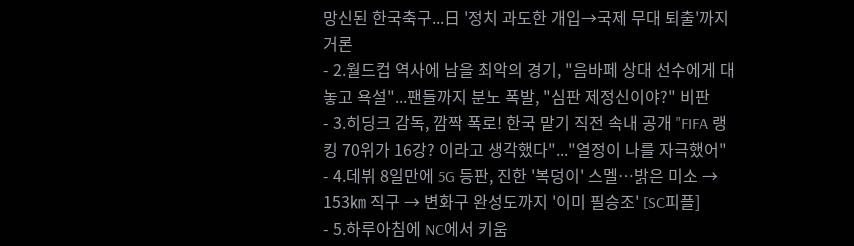망신된 한국축구...日 '정치 과도한 개입→국제 무대 퇴출'까지 거론
- 2.월드컵 역사에 남을 최악의 경기, "음바페 상대 선수에게 대놓고 욕설"...팬들까지 분노 폭발, "심판 제정신이야?" 비판
- 3.히딩크 감독, 깜짝 폭로! 한국 맡기 직전 속내 공개 "FIFA 랭킹 70위가 16강? 이라고 생각했다"..."열정이 나를 자극했어"
- 4.데뷔 8일만에 5G 등판, 진한 '복덩이' 스멜…밝은 미소 → 153㎞ 직구 → 변화구 완성도까지 '이미 필승조' [SC피플]
- 5.하루아침에 NC에서 키움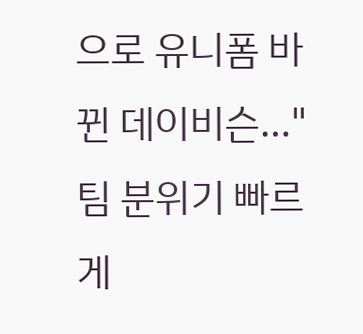으로 유니폼 바뀐 데이비슨…"팀 분위기 빠르게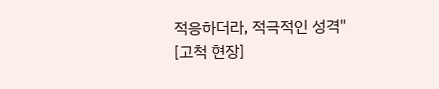적응하더라, 적극적인 성격" [고척 현장]